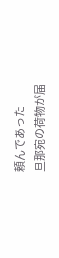頼んであった
旦那宛の荷物が届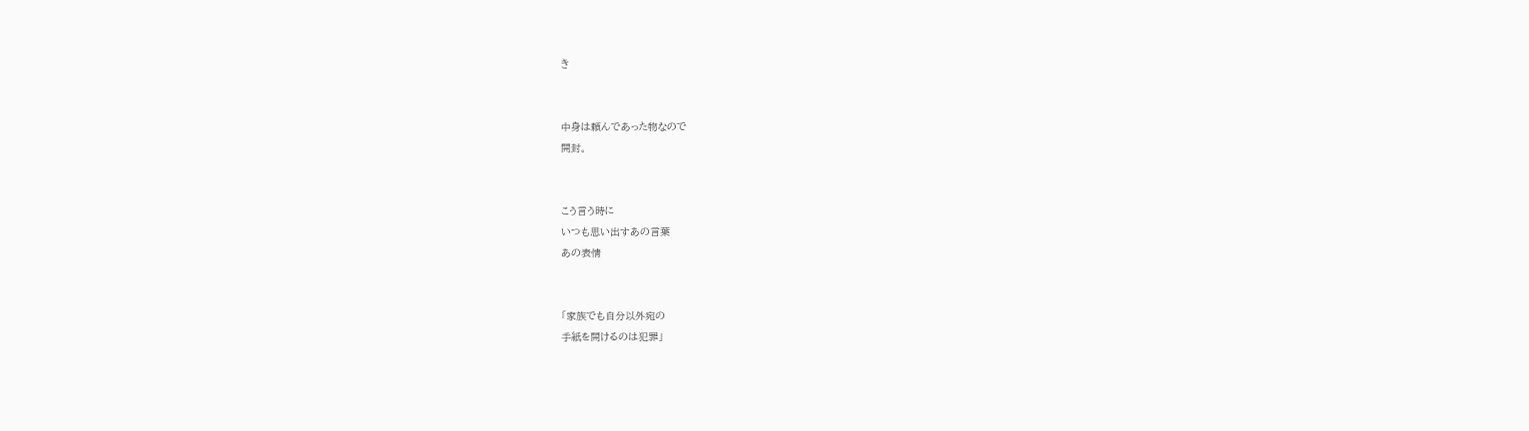き


中身は頼んであった物なので
開封。


こう言う時に
いつも思い出すあの言葉
あの表情


「家族でも自分以外宛の
手紙を開けるのは犯罪」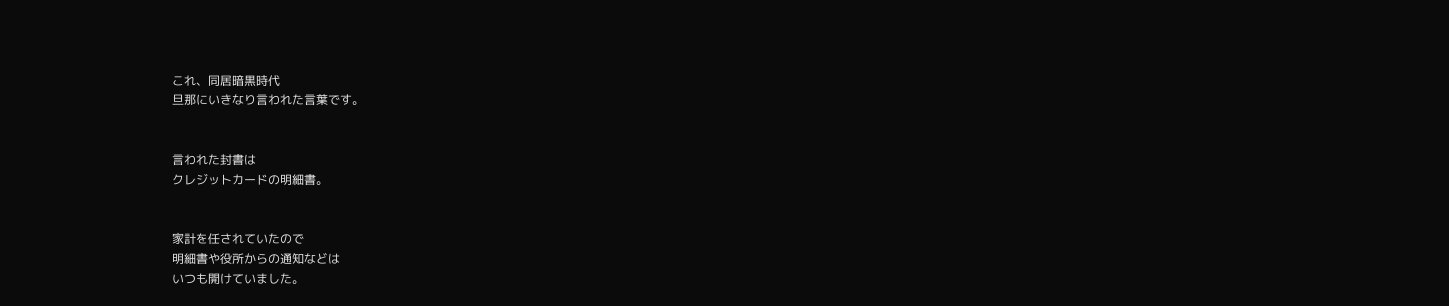これ、同居暗黒時代
旦那にいきなり言われた言葉です。


言われた封書は
クレジットカードの明細書。


家計を任されていたので
明細書や役所からの通知などは
いつも開けていました。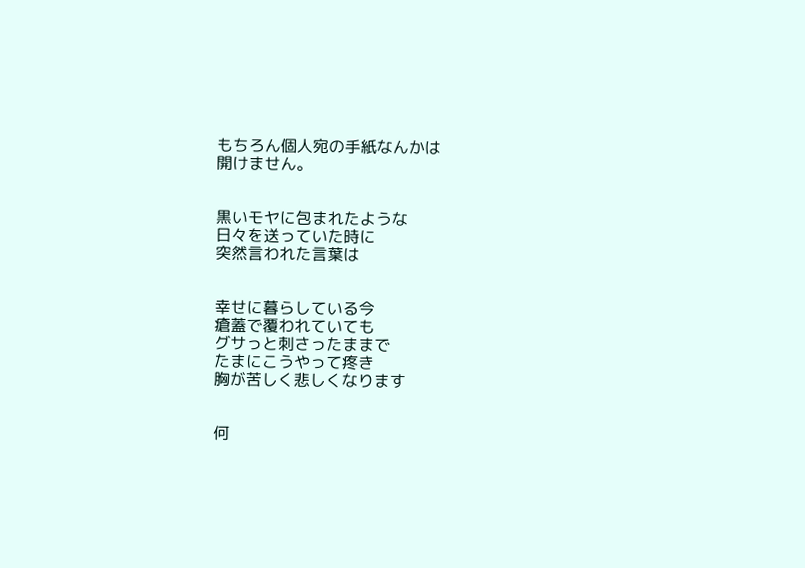もちろん個人宛の手紙なんかは
開けません。


黒いモヤに包まれたような
日々を送っていた時に
突然言われた言葉は


幸せに暮らしている今
瘡蓋で覆われていても
グサっと刺さったままで
たまにこうやって疼き
胸が苦しく悲しくなります


何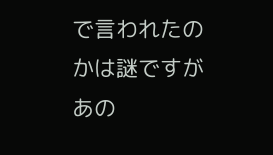で言われたのかは謎ですが
あの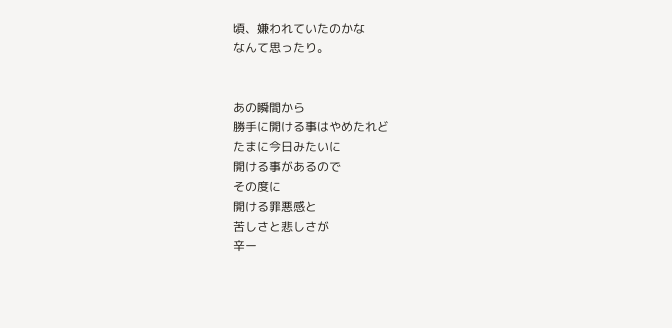頃、嫌われていたのかな
なんて思ったり。


あの瞬間から
勝手に開ける事はやめたれど
たまに今日みたいに
開ける事があるので
その度に
開ける罪悪感と
苦しさと悲しさが
辛ー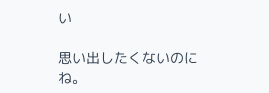い

思い出したくないのにね。